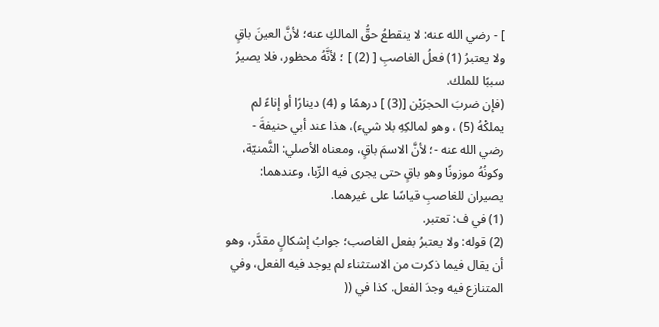] - رضي الله عنه: لا ينقطعُ حقُّ المالكِ عنه؛ لأنَّ العينَ باقٍ ولا يعتبرُ (1) فعلُ الغاصبِ [ (2) ] ؛ لأنَّهُ محظور، فلا يصيرُ سببًا للملك.
(فإن ضربَ الحجرَيْن [(3) ] درهمًا و (4) دينارًا أو إناءً لم يملكْهُ (5) ، وهو لمالكِهِ بلا شيء)، هذا عند أبي حنيفةَ - رضي الله عنه -؛ لأنَّ الاسمَ باقٍ، ومعناه الأصلي: الثَّمنيّة، وكونُهُ موزونًا وهو باقٍ حتى يجرى فيه الرِّبا، وعندهما: يصيران للغاصبِ قياسًا على غيرهما.
(1) في ف: تعتبر.
(2) قوله: ولا يعتبرُ بفعل الغاصب؛ جوابُ إشكالٍ مقدَّر، وهو أن يقال فيما ذكرت من الاستثناء لم يوجد فيه الفعل، وفي المتنازع فيه وجدَ الفعل. كذا في ((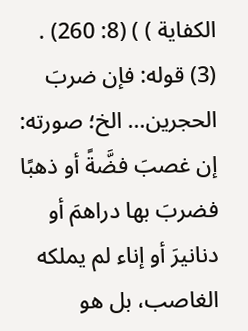الكفاية ) ) (8: 260) .
(3) قوله: فإن ضربَ الحجرين… الخ؛ صورته: إن غصبَ فضَّةً أو ذهبًا فضربَ بها دراهمَ أو دنانيرَ أو إناء لم يملكه الغاصب، بل هو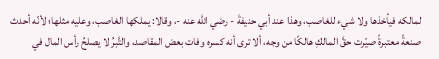لمالكه فيأخذها ولا شيء للغاصب، وهذا عند أبي حنيفةَ - رضي الله عنه -، وقالا: يملكها الغاصب، وعليه مثلها؛ لأنّه أحدث صنعةً معتبرةً صيّرت حقَّ المالكِ هالكًا من وجه، ألا ترى أنه كسره وفات بعض المقاصد، والتَّبرُ لا يصلحُ رأس المال في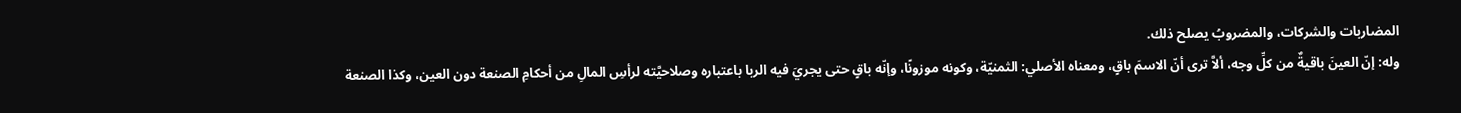المضاربات والشركات، والمضروبُ يصلح ذلك.
وله: إنّ العينَ باقيةٌ من كلِّ وجه، ألاَّ ترى أنّ الاسمَ باقٍ، ومعناه الأصلي: الثمنيّة، وكونه موزونًا، وإنّه باقٍ حتى يجريَ فيه الربا باعتباره وصلاحيَّته لرأسِ المالِ من أحكامِ الصنعة دون العين، وكذا الصنعة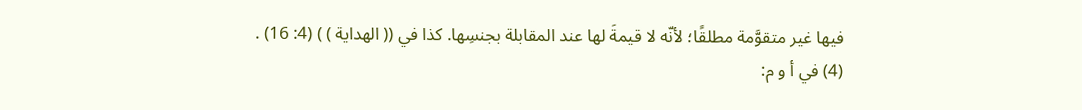فيها غير متقوَّمة مطلقًا؛ لأنّه لا قيمةَ لها عند المقابلة بجنسِها. كذا في (( الهداية ) ) (4: 16) .
(4) في أ و م: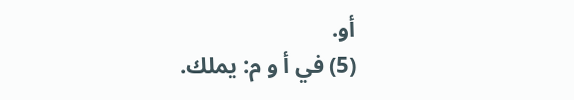أو.
(5) في أ و م: يملك.